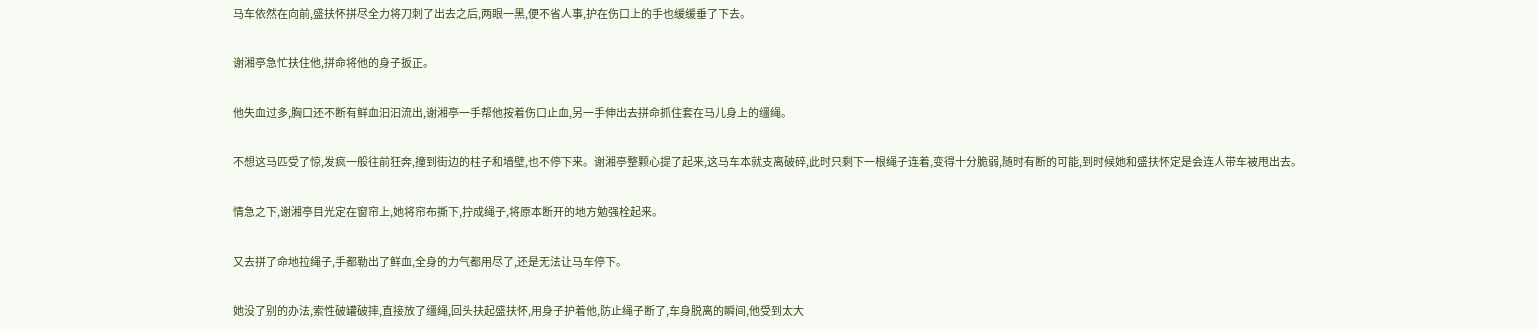马车依然在向前,盛扶怀拼尽全力将刀刺了出去之后,两眼一黑,便不省人事,护在伤口上的手也缓缓垂了下去。

谢湘亭急忙扶住他,拼命将他的身子扳正。

他失血过多,胸口还不断有鲜血汩汩流出,谢湘亭一手帮他按着伤口止血,另一手伸出去拼命抓住套在马儿身上的缰绳。

不想这马匹受了惊,发疯一般往前狂奔,撞到街边的柱子和墙壁,也不停下来。谢湘亭整颗心提了起来,这马车本就支离破碎,此时只剩下一根绳子连着,变得十分脆弱,随时有断的可能,到时候她和盛扶怀定是会连人带车被甩出去。

情急之下,谢湘亭目光定在窗帘上,她将帘布撕下,拧成绳子,将原本断开的地方勉强栓起来。

又去拼了命地拉绳子,手都勒出了鲜血,全身的力气都用尽了,还是无法让马车停下。

她没了别的办法,索性破罐破摔,直接放了缰绳,回头扶起盛扶怀,用身子护着他,防止绳子断了,车身脱离的瞬间,他受到太大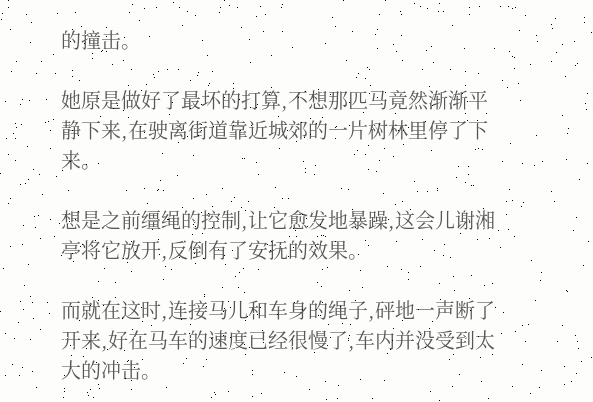的撞击。

她原是做好了最坏的打算,不想那匹马竟然渐渐平静下来,在驶离街道靠近城郊的一片树林里停了下来。

想是之前缰绳的控制,让它愈发地暴躁,这会儿谢湘亭将它放开,反倒有了安抚的效果。

而就在这时,连接马儿和车身的绳子,砰地一声断了开来,好在马车的速度已经很慢了,车内并没受到太大的冲击。